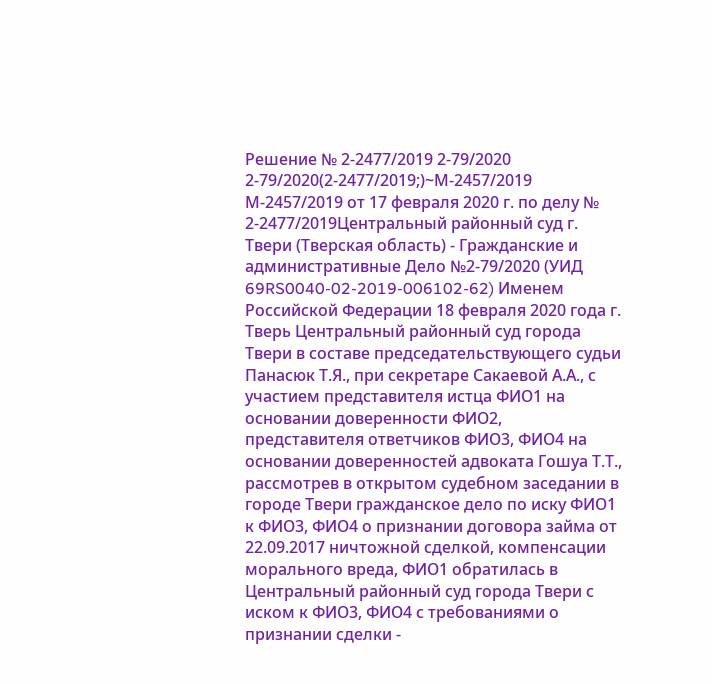Решение № 2-2477/2019 2-79/2020 2-79/2020(2-2477/2019;)~М-2457/2019 М-2457/2019 от 17 февраля 2020 г. по делу № 2-2477/2019Центральный районный суд г. Твери (Тверская область) - Гражданские и административные Дело №2-79/2020 (УИД 69RS0040-02-2019-006102-62) Именем Российской Федерации 18 февраля 2020 года г. Тверь Центральный районный суд города Твери в составе председательствующего судьи Панасюк Т.Я., при секретаре Сакаевой А.А., с участием представителя истца ФИО1 на основании доверенности ФИО2, представителя ответчиков ФИО3, ФИО4 на основании доверенностей адвоката Гошуа Т.Т., рассмотрев в открытом судебном заседании в городе Твери гражданское дело по иску ФИО1 к ФИО3, ФИО4 о признании договора займа от 22.09.2017 ничтожной сделкой, компенсации морального вреда, ФИО1 обратилась в Центральный районный суд города Твери с иском к ФИО3, ФИО4 с требованиями о признании сделки -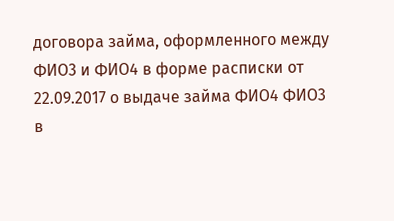договора займа, оформленного между ФИО3 и ФИО4 в форме расписки от 22.09.2017 о выдаче займа ФИО4 ФИО3 в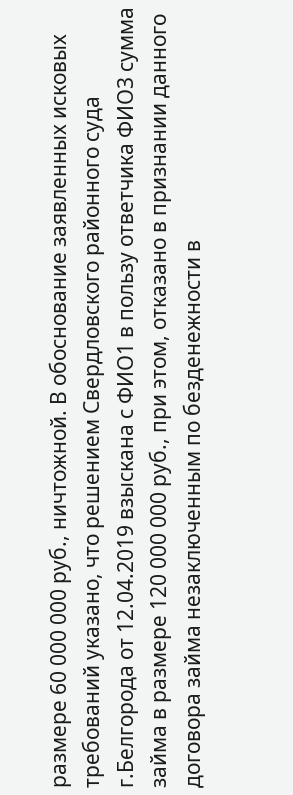размере 60 000 000 руб., ничтожной. В обоснование заявленных исковых требований указано, что решением Свердловского районного суда г.Белгорода от 12.04.2019 взыскана с ФИО1 в пользу ответчика ФИО3 сумма займа в размере 120 000 000 руб., при этом, отказано в признании данного договора займа незаключенным по безденежности в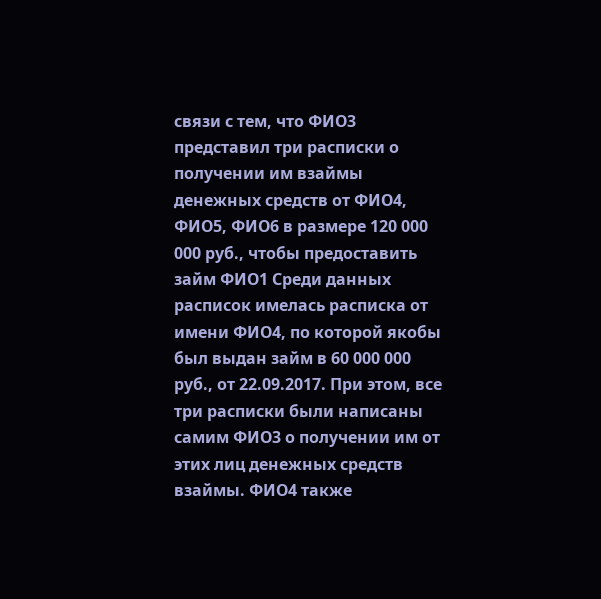связи с тем, что ФИО3 представил три расписки о получении им взаймы денежных средств от ФИО4, ФИО5, ФИО6 в размере 120 000 000 руб., чтобы предоставить займ ФИО1 Среди данных расписок имелась расписка от имени ФИО4, по которой якобы был выдан займ в 60 000 000 руб., от 22.09.2017. При этом, все три расписки были написаны самим ФИО3 о получении им от этих лиц денежных средств взаймы. ФИО4 также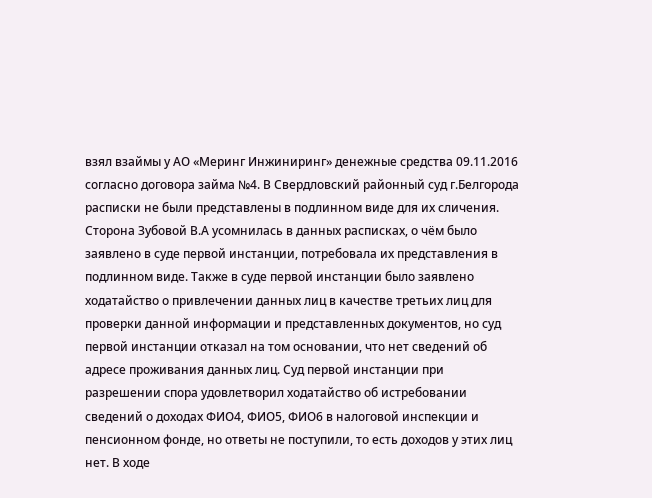взял взаймы у АО «Меринг Инжиниринг» денежные средства 09.11.2016 согласно договора займа №4. В Свердловский районный суд г.Белгорода расписки не были представлены в подлинном виде для их сличения. Сторона Зубовой В.А усомнилась в данных расписках, о чём было заявлено в суде первой инстанции, потребовала их представления в подлинном виде. Также в суде первой инстанции было заявлено ходатайство о привлечении данных лиц в качестве третьих лиц для проверки данной информации и представленных документов, но суд первой инстанции отказал на том основании, что нет сведений об адресе проживания данных лиц. Суд первой инстанции при разрешении спора удовлетворил ходатайство об истребовании сведений о доходах ФИО4, ФИО5, ФИО6 в налоговой инспекции и пенсионном фонде, но ответы не поступили, то есть доходов у этих лиц нет. В ходе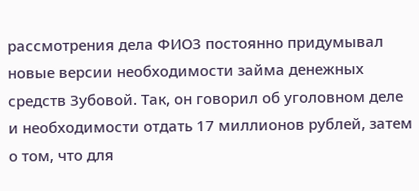рассмотрения дела ФИО3 постоянно придумывал новые версии необходимости займа денежных средств Зубовой. Так, он говорил об уголовном деле и необходимости отдать 17 миллионов рублей, затем о том, что для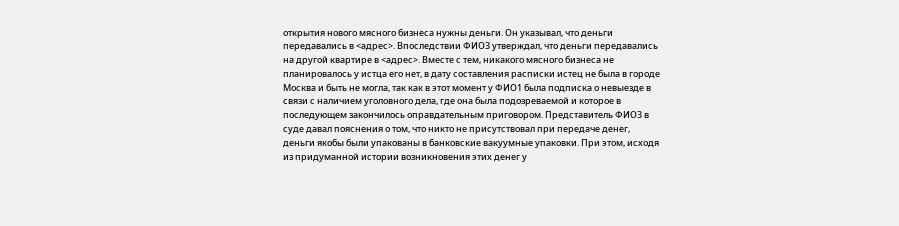открытия нового мясного бизнеса нужны деньги. Он указывал, что деньги передавались в <адрес>. Впоследствии ФИО3 утверждал, что деньги передавались на другой квартире в <адрес>. Вместе с тем, никакого мясного бизнеса не планировалось у истца его нет, в дату составления расписки истец не была в городе Москва и быть не могла, так как в этот момент у ФИО1 была подписка о невыезде в связи с наличием уголовного дела, где она была подозреваемой и которое в последующем закончилось оправдательным приговором. Представитель ФИО3 в суде давал пояснения о том, что никто не присутствовал при передаче денег, деньги якобы были упакованы в банковские вакуумные упаковки. При этом, исходя из придуманной истории возникновения этих денег у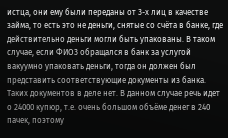истца, они ему были переданы от 3-х лиц в качестве займа, то есть это не деньги, снятые со счёта в банке, где действительно деньги могли быть упакованы. В таком случае, если ФИО3 обращался в банк за услугой вакуумно упаковать деньги, тогда он должен был представить соответствующие документы из банка. Таких документов в деле нет. В данном случае речь идет о 24000 купюр, т.е. очень большом объёме денег в 240 пачек, поэтому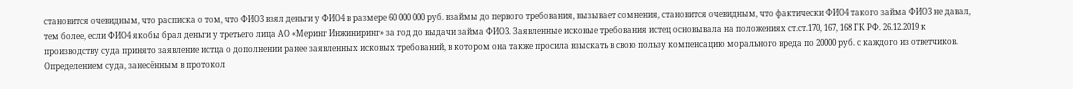становится очевидным, что расписка о том, что ФИО3 взял деньги у ФИО4 в размере 60 000 000 руб. взаймы до первого требования, вызывает сомнения, становится очевидным, что фактически ФИО4 такого займа ФИО3 не давал, тем более, если ФИО4 якобы брал деньги у третьего лица АО «Меринг Инжиниринг» за год до выдачи займа ФИО3. Заявленные исковые требования истец основывала на положениях ст.ст.170, 167, 168 ГК РФ. 26.12.2019 к производству суда принято заявление истца о дополнении ранее заявленных исковых требований, в котором она также просила взыскать в свою пользу компенсацию морального вреда по 20000 руб. с каждого из ответчиков. Определением суда, занесённым в протокол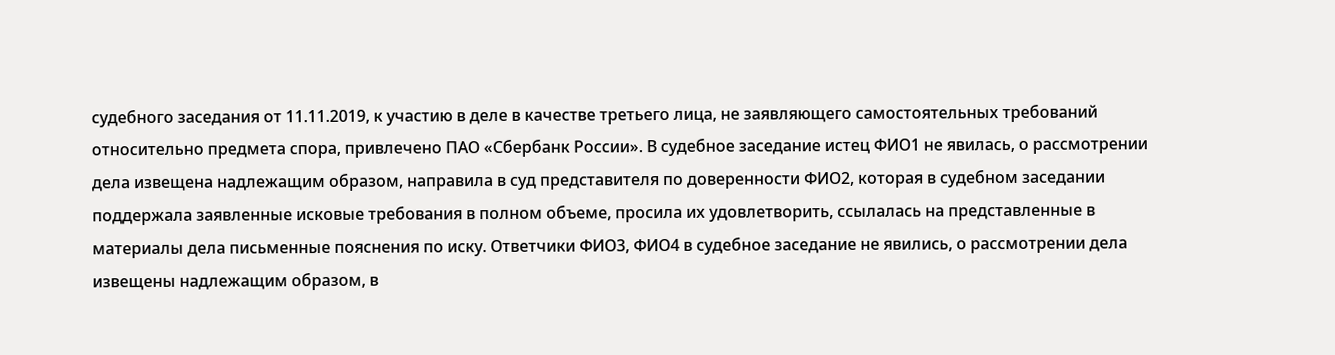судебного заседания от 11.11.2019, к участию в деле в качестве третьего лица, не заявляющего самостоятельных требований относительно предмета спора, привлечено ПАО «Сбербанк России». В судебное заседание истец ФИО1 не явилась, о рассмотрении дела извещена надлежащим образом, направила в суд представителя по доверенности ФИО2, которая в судебном заседании поддержала заявленные исковые требования в полном объеме, просила их удовлетворить, ссылалась на представленные в материалы дела письменные пояснения по иску. Ответчики ФИО3, ФИО4 в судебное заседание не явились, о рассмотрении дела извещены надлежащим образом, в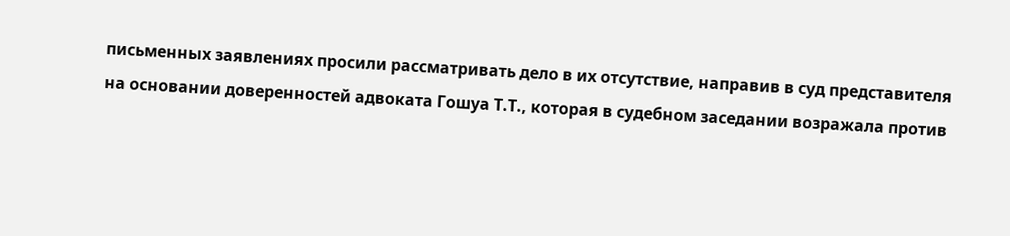письменных заявлениях просили рассматривать дело в их отсутствие, направив в суд представителя на основании доверенностей адвоката Гошуа Т.Т., которая в судебном заседании возражала против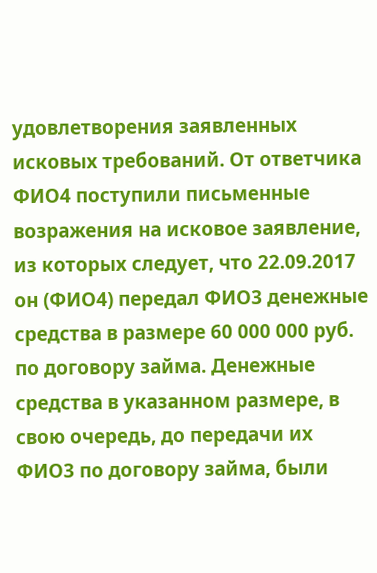удовлетворения заявленных исковых требований. От ответчика ФИО4 поступили письменные возражения на исковое заявление, из которых следует, что 22.09.2017 он (ФИО4) передал ФИО3 денежные средства в размере 60 000 000 руб. по договору займа. Денежные средства в указанном размере, в свою очередь, до передачи их ФИО3 по договору займа, были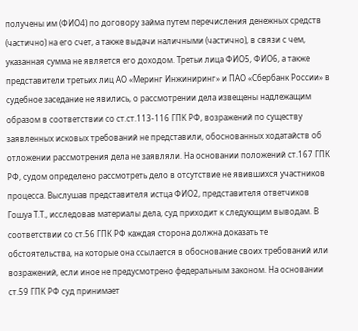получены им (ФИО4) по договору займа путем перечисления денежных средств (частично) на его счет, а также выдачи наличными (частично), в связи с чем, указанная сумма не является его доходом. Третьи лица ФИО5, ФИО6, а также представители третьих лиц АО «Меринг Инжиниринг» и ПАО «Сбербанк России» в судебное заседание не явились, о рассмотрении дела извещены надлежащим образом в соответствии со ст.ст.113-116 ГПК РФ, возражений по существу заявленных исковых требований не представили, обоснованных ходатайств об отложении рассмотрения дела не заявляли. На основании положений ст.167 ГПК РФ, судом определено рассмотреть дело в отсутствие не явившихся участников процесса. Выслушав представителя истца ФИО2, представителя ответчиков Гошуа Т.Т., исследовав материалы дела, суд приходит к следующим выводам. В соответствии со ст.56 ГПК РФ каждая сторона должна доказать те обстоятельства, на которые она ссылается в обоснование своих требований или возражений, если иное не предусмотрено федеральным законом. На основании ст.59 ГПК РФ суд принимает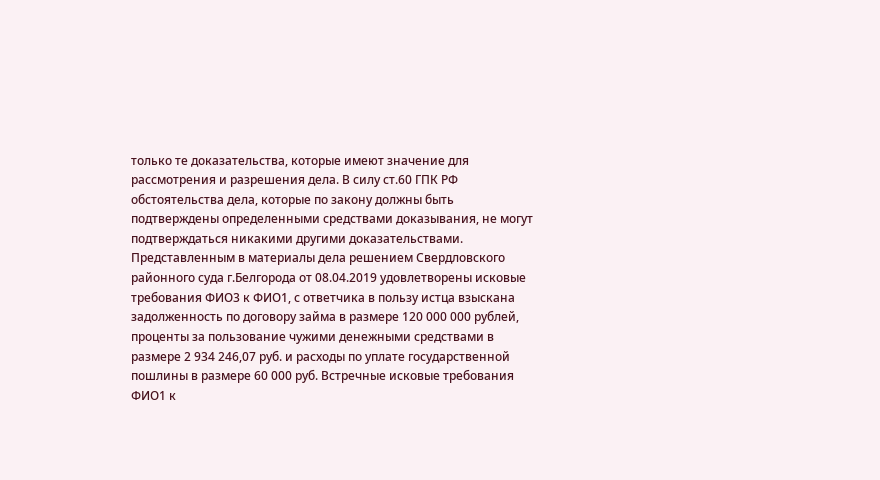только те доказательства, которые имеют значение для рассмотрения и разрешения дела. В силу ст.60 ГПК РФ обстоятельства дела, которые по закону должны быть подтверждены определенными средствами доказывания, не могут подтверждаться никакими другими доказательствами. Представленным в материалы дела решением Свердловского районного суда г.Белгорода от 08.04.2019 удовлетворены исковые требования ФИО3 к ФИО1, с ответчика в пользу истца взыскана задолженность по договору займа в размере 120 000 000 рублей, проценты за пользование чужими денежными средствами в размере 2 934 246,07 руб. и расходы по уплате государственной пошлины в размере 60 000 руб. Встречные исковые требования ФИО1 к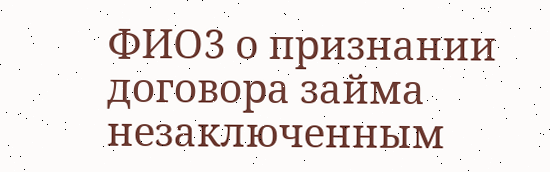ФИО3 о признании договора займа незаключенным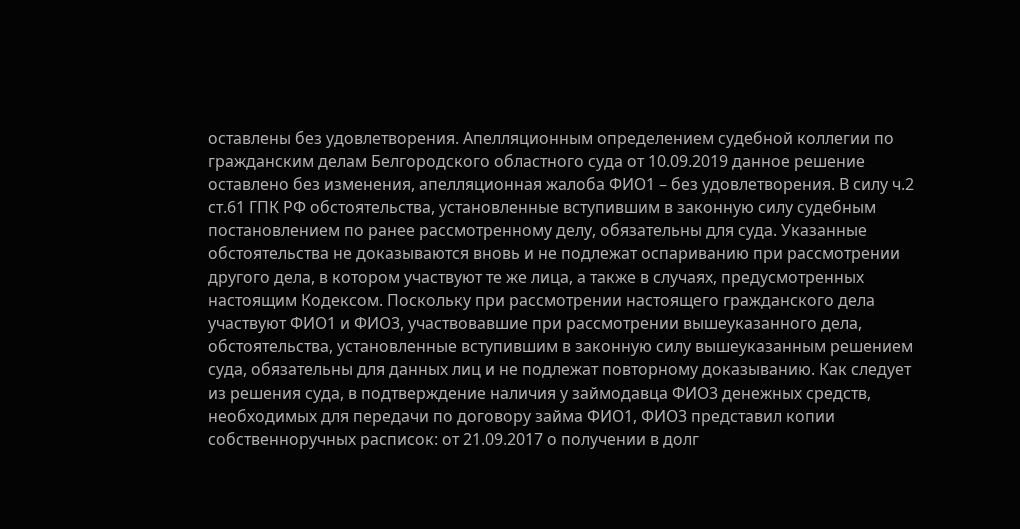оставлены без удовлетворения. Апелляционным определением судебной коллегии по гражданским делам Белгородского областного суда от 10.09.2019 данное решение оставлено без изменения, апелляционная жалоба ФИО1 – без удовлетворения. В силу ч.2 ст.61 ГПК РФ обстоятельства, установленные вступившим в законную силу судебным постановлением по ранее рассмотренному делу, обязательны для суда. Указанные обстоятельства не доказываются вновь и не подлежат оспариванию при рассмотрении другого дела, в котором участвуют те же лица, а также в случаях, предусмотренных настоящим Кодексом. Поскольку при рассмотрении настоящего гражданского дела участвуют ФИО1 и ФИО3, участвовавшие при рассмотрении вышеуказанного дела, обстоятельства, установленные вступившим в законную силу вышеуказанным решением суда, обязательны для данных лиц и не подлежат повторному доказыванию. Как следует из решения суда, в подтверждение наличия у займодавца ФИО3 денежных средств, необходимых для передачи по договору займа ФИО1, ФИО3 представил копии собственноручных расписок: от 21.09.2017 о получении в долг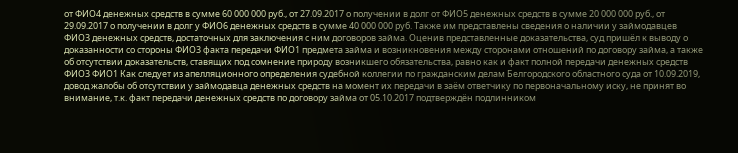от ФИО4 денежных средств в сумме 60 000 000 руб., от 27.09.2017 о получении в долг от ФИО5 денежных средств в сумме 20 000 000 руб., от 29.09.2017 о получении в долг у ФИО6 денежных средств в сумме 40 000 000 руб. Также им представлены сведения о наличии у займодавцев ФИО3 денежных средств, достаточных для заключения с ним договоров займа. Оценив представленные доказательства, суд пришёл к выводу о доказанности со стороны ФИО3 факта передачи ФИО1 предмета займа и возникновения между сторонами отношений по договору займа, а также об отсутствии доказательств, ставящих под сомнение природу возникшего обязательства, равно как и факт полной передачи денежных средств ФИО3 ФИО1 Как следует из апелляционного определения судебной коллегии по гражданским делам Белгородского областного суда от 10.09.2019, довод жалобы об отсутствии у займодавца денежных средств на момент их передачи в заём ответчику по первоначальному иску, не принят во внимание, т.к. факт передачи денежных средств по договору займа от 05.10.2017 подтверждён подлинником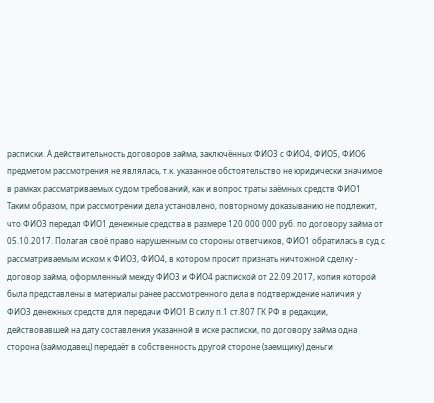расписки. А действительность договоров займа, заключённых ФИО3 с ФИО4, ФИО5, ФИО6 предметом рассмотрения не являлась, т.к. указанное обстоятельство не юридически значимое в рамках рассматриваемых судом требований, как и вопрос траты заёмных средств ФИО1 Таким образом, при рассмотрении дела установлено, повторному доказыванию не подлежит, что ФИО3 передал ФИО1 денежные средства в размере 120 000 000 руб. по договору займа от 05.10.2017. Полагая своё право нарушенным со стороны ответчиков, ФИО1 обратилась в суд с рассматриваемым иском к ФИО3, ФИО4, в котором просит признать ничтожной сделку - договор займа, оформленный между ФИО3 и ФИО4 распиской от 22.09.2017, копия которой была представлены в материалы ранее рассмотренного дела в подтверждение наличия у ФИО3 денежных средств для передачи ФИО1 В силу п.1 ст.807 ГК РФ в редакции, действовавшей на дату составления указанной в иске расписки, по договору займа одна сторона (займодавец) передаёт в собственность другой стороне (заемщику) деньги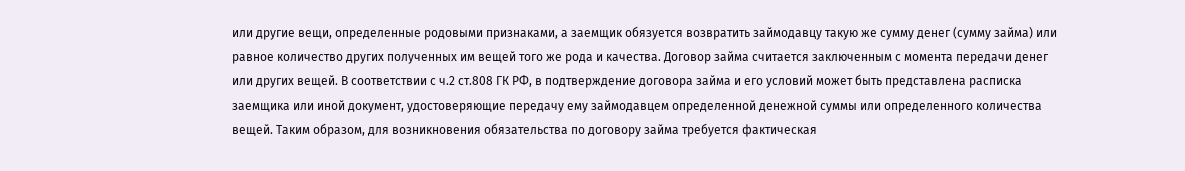или другие вещи, определенные родовыми признаками, а заемщик обязуется возвратить займодавцу такую же сумму денег (сумму займа) или равное количество других полученных им вещей того же рода и качества. Договор займа считается заключенным с момента передачи денег или других вещей. В соответствии с ч.2 ст.808 ГК РФ, в подтверждение договора займа и его условий может быть представлена расписка заемщика или иной документ, удостоверяющие передачу ему займодавцем определенной денежной суммы или определенного количества вещей. Таким образом, для возникновения обязательства по договору займа требуется фактическая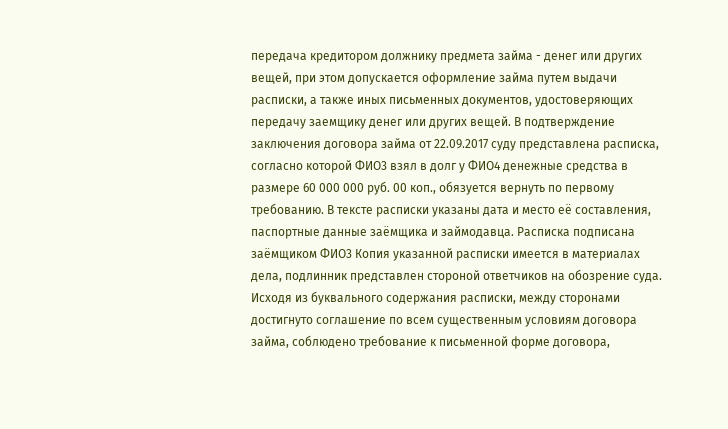передача кредитором должнику предмета займа - денег или других вещей, при этом допускается оформление займа путем выдачи расписки, а также иных письменных документов, удостоверяющих передачу заемщику денег или других вещей. В подтверждение заключения договора займа от 22.09.2017 суду представлена расписка, согласно которой ФИО3 взял в долг у ФИО4 денежные средства в размере 60 000 000 руб. 00 коп., обязуется вернуть по первому требованию. В тексте расписки указаны дата и место её составления, паспортные данные заёмщика и займодавца. Расписка подписана заёмщиком ФИО3 Копия указанной расписки имеется в материалах дела, подлинник представлен стороной ответчиков на обозрение суда. Исходя из буквального содержания расписки, между сторонами достигнуто соглашение по всем существенным условиям договора займа, соблюдено требование к письменной форме договора,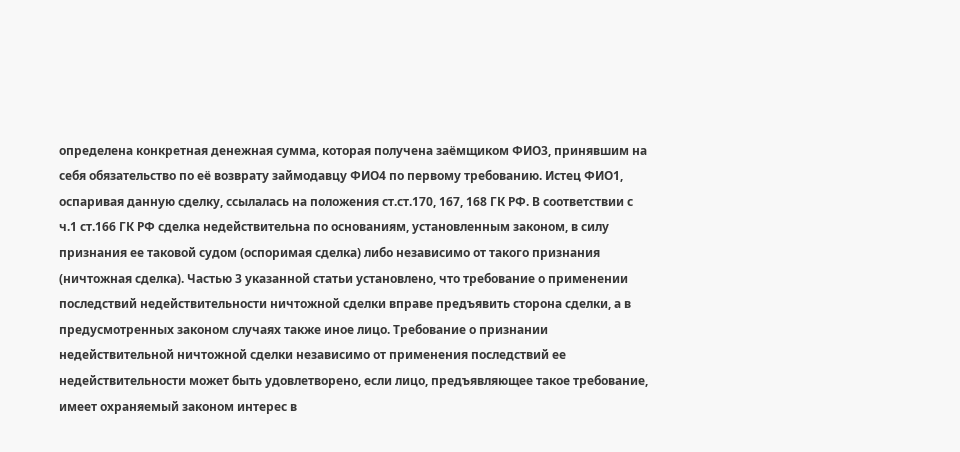определена конкретная денежная сумма, которая получена заёмщиком ФИО3, принявшим на себя обязательство по её возврату займодавцу ФИО4 по первому требованию. Истец ФИО1, оспаривая данную сделку, ссылалась на положения ст.ст.170, 167, 168 ГК РФ. В соответствии с ч.1 ст.166 ГК РФ сделка недействительна по основаниям, установленным законом, в силу признания ее таковой судом (оспоримая сделка) либо независимо от такого признания (ничтожная сделка). Частью 3 указанной статьи установлено, что требование о применении последствий недействительности ничтожной сделки вправе предъявить сторона сделки, а в предусмотренных законом случаях также иное лицо. Требование о признании недействительной ничтожной сделки независимо от применения последствий ее недействительности может быть удовлетворено, если лицо, предъявляющее такое требование, имеет охраняемый законом интерес в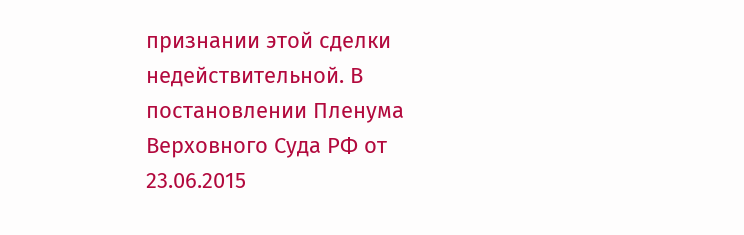признании этой сделки недействительной. В постановлении Пленума Верховного Суда РФ от 23.06.2015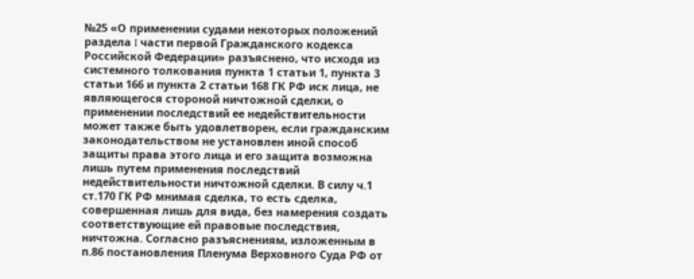№25 «О применении судами некоторых положений раздела I части первой Гражданского кодекса Российской Федерации» разъяснено, что исходя из системного толкования пункта 1 статьи 1, пункта 3 статьи 166 и пункта 2 статьи 168 ГК РФ иск лица, не являющегося стороной ничтожной сделки, о применении последствий ее недействительности может также быть удовлетворен, если гражданским законодательством не установлен иной способ защиты права этого лица и его защита возможна лишь путем применения последствий недействительности ничтожной сделки. В силу ч.1 ст.170 ГК РФ мнимая сделка, то есть сделка, совершенная лишь для вида, без намерения создать соответствующие ей правовые последствия, ничтожна. Согласно разъяснениям, изложенным в п.86 постановления Пленума Верховного Суда РФ от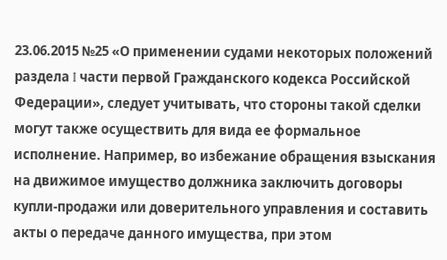23.06.2015 №25 «О применении судами некоторых положений раздела I части первой Гражданского кодекса Российской Федерации», следует учитывать, что стороны такой сделки могут также осуществить для вида ее формальное исполнение. Например, во избежание обращения взыскания на движимое имущество должника заключить договоры купли-продажи или доверительного управления и составить акты о передаче данного имущества, при этом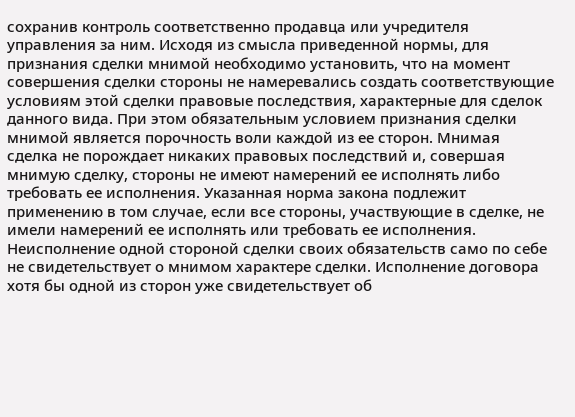сохранив контроль соответственно продавца или учредителя управления за ним. Исходя из смысла приведенной нормы, для признания сделки мнимой необходимо установить, что на момент совершения сделки стороны не намеревались создать соответствующие условиям этой сделки правовые последствия, характерные для сделок данного вида. При этом обязательным условием признания сделки мнимой является порочность воли каждой из ее сторон. Мнимая сделка не порождает никаких правовых последствий и, совершая мнимую сделку, стороны не имеют намерений ее исполнять либо требовать ее исполнения. Указанная норма закона подлежит применению в том случае, если все стороны, участвующие в сделке, не имели намерений ее исполнять или требовать ее исполнения. Неисполнение одной стороной сделки своих обязательств само по себе не свидетельствует о мнимом характере сделки. Исполнение договора хотя бы одной из сторон уже свидетельствует об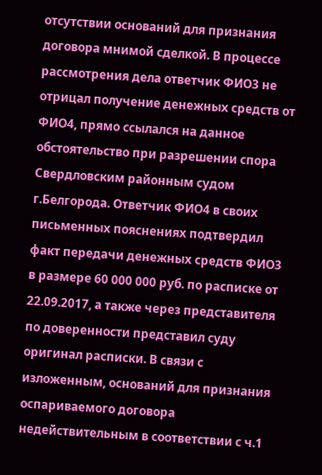отсутствии оснований для признания договора мнимой сделкой. В процессе рассмотрения дела ответчик ФИО3 не отрицал получение денежных средств от ФИО4, прямо ссылался на данное обстоятельство при разрешении спора Свердловским районным судом г.Белгорода. Ответчик ФИО4 в своих письменных пояснениях подтвердил факт передачи денежных средств ФИО3 в размере 60 000 000 руб. по расписке от 22.09.2017, а также через представителя по доверенности представил суду оригинал расписки. В связи с изложенным, оснований для признания оспариваемого договора недействительным в соответствии с ч.1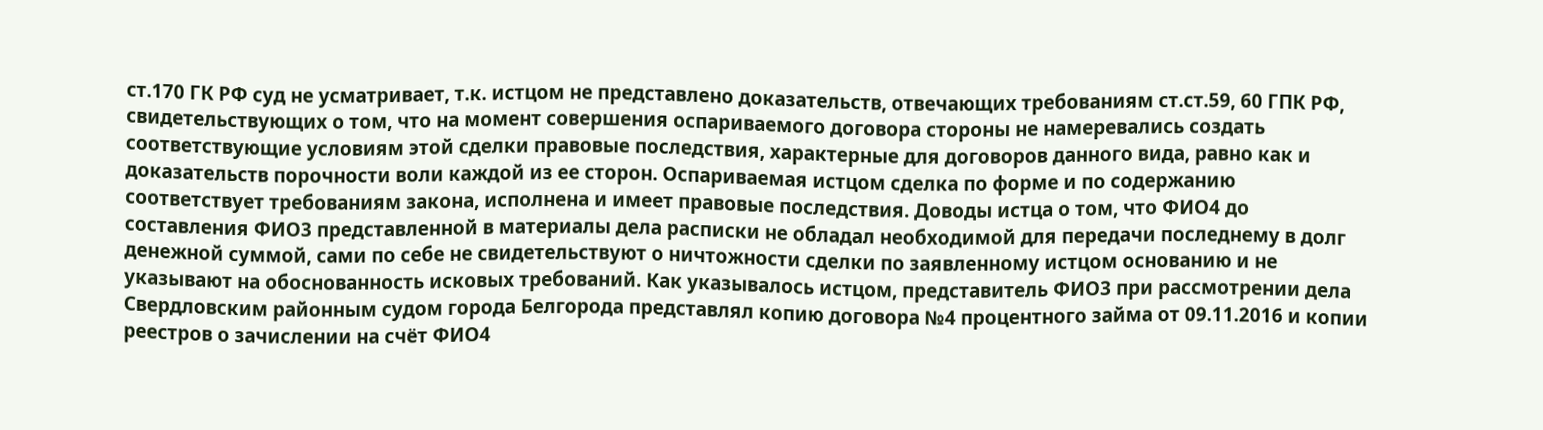ст.170 ГК РФ суд не усматривает, т.к. истцом не представлено доказательств, отвечающих требованиям ст.ст.59, 60 ГПК РФ, свидетельствующих о том, что на момент совершения оспариваемого договора стороны не намеревались создать соответствующие условиям этой сделки правовые последствия, характерные для договоров данного вида, равно как и доказательств порочности воли каждой из ее сторон. Оспариваемая истцом сделка по форме и по содержанию соответствует требованиям закона, исполнена и имеет правовые последствия. Доводы истца о том, что ФИО4 до составления ФИО3 представленной в материалы дела расписки не обладал необходимой для передачи последнему в долг денежной суммой, сами по себе не свидетельствуют о ничтожности сделки по заявленному истцом основанию и не указывают на обоснованность исковых требований. Как указывалось истцом, представитель ФИО3 при рассмотрении дела Свердловским районным судом города Белгорода представлял копию договора №4 процентного займа от 09.11.2016 и копии реестров о зачислении на счёт ФИО4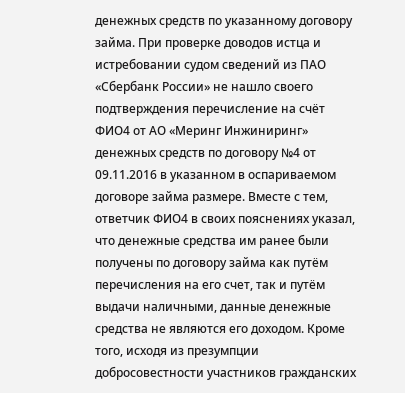денежных средств по указанному договору займа. При проверке доводов истца и истребовании судом сведений из ПАО «Сбербанк России» не нашло своего подтверждения перечисление на счёт ФИО4 от АО «Меринг Инжиниринг» денежных средств по договору №4 от 09.11.2016 в указанном в оспариваемом договоре займа размере. Вместе с тем, ответчик ФИО4 в своих пояснениях указал, что денежные средства им ранее были получены по договору займа как путём перечисления на его счет, так и путём выдачи наличными, данные денежные средства не являются его доходом. Кроме того, исходя из презумпции добросовестности участников гражданских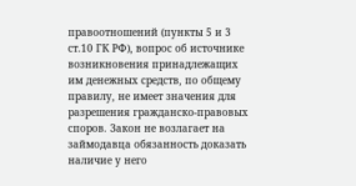правоотношений (пункты 5 и 3 ст.10 ГК РФ), вопрос об источнике возникновения принадлежащих им денежных средств, по общему правилу, не имеет значения для разрешения гражданско-правовых споров. Закон не возлагает на займодавца обязанность доказать наличие у него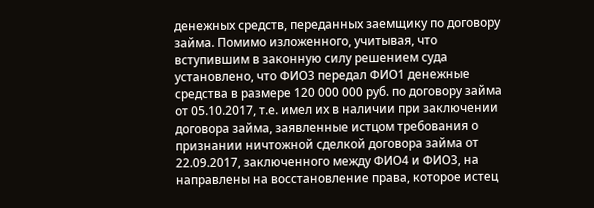денежных средств, переданных заемщику по договору займа. Помимо изложенного, учитывая, что вступившим в законную силу решением суда установлено, что ФИО3 передал ФИО1 денежные средства в размере 120 000 000 руб. по договору займа от 05.10.2017, т.е. имел их в наличии при заключении договора займа, заявленные истцом требования о признании ничтожной сделкой договора займа от 22.09.2017, заключенного между ФИО4 и ФИО3, на направлены на восстановление права, которое истец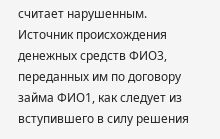считает нарушенным. Источник происхождения денежных средств ФИО3, переданных им по договору займа ФИО1, как следует из вступившего в силу решения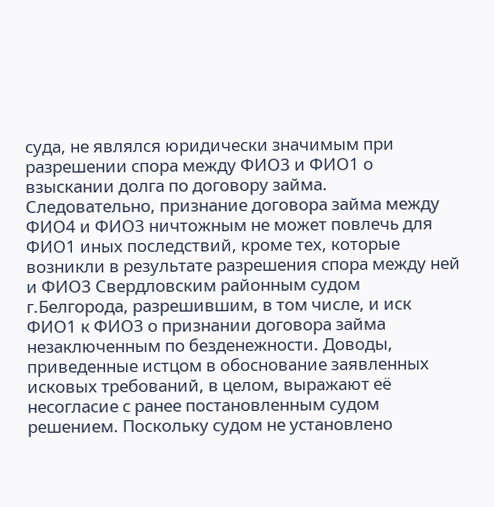суда, не являлся юридически значимым при разрешении спора между ФИО3 и ФИО1 о взыскании долга по договору займа. Следовательно, признание договора займа между ФИО4 и ФИО3 ничтожным не может повлечь для ФИО1 иных последствий, кроме тех, которые возникли в результате разрешения спора между ней и ФИО3 Свердловским районным судом г.Белгорода, разрешившим, в том числе, и иск ФИО1 к ФИО3 о признании договора займа незаключенным по безденежности. Доводы, приведенные истцом в обоснование заявленных исковых требований, в целом, выражают её несогласие с ранее постановленным судом решением. Поскольку судом не установлено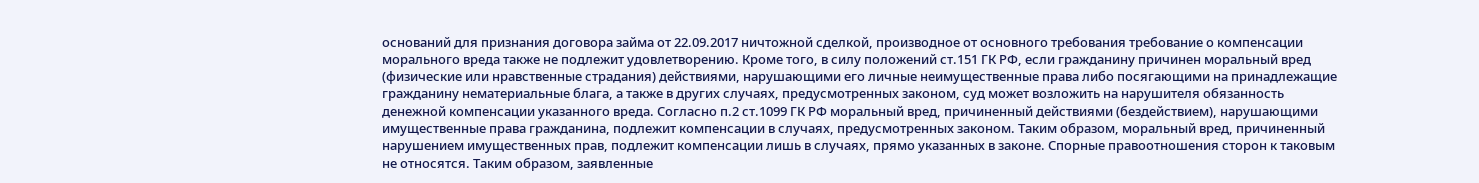оснований для признания договора займа от 22.09.2017 ничтожной сделкой, производное от основного требования требование о компенсации морального вреда также не подлежит удовлетворению. Кроме того, в силу положений ст.151 ГК РФ, если гражданину причинен моральный вред (физические или нравственные страдания) действиями, нарушающими его личные неимущественные права либо посягающими на принадлежащие гражданину нематериальные блага, а также в других случаях, предусмотренных законом, суд может возложить на нарушителя обязанность денежной компенсации указанного вреда. Согласно п.2 ст.1099 ГК РФ моральный вред, причиненный действиями (бездействием), нарушающими имущественные права гражданина, подлежит компенсации в случаях, предусмотренных законом. Таким образом, моральный вред, причиненный нарушением имущественных прав, подлежит компенсации лишь в случаях, прямо указанных в законе. Спорные правоотношения сторон к таковым не относятся. Таким образом, заявленные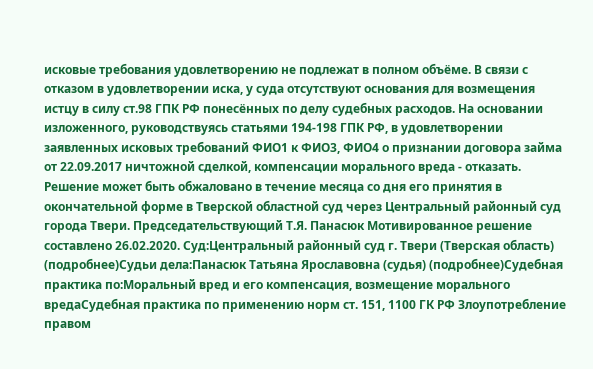исковые требования удовлетворению не подлежат в полном объёме. В связи с отказом в удовлетворении иска, у суда отсутствуют основания для возмещения истцу в силу ст.98 ГПК РФ понесённых по делу судебных расходов. На основании изложенного, руководствуясь статьями 194-198 ГПК РФ, в удовлетворении заявленных исковых требований ФИО1 к ФИО3, ФИО4 о признании договора займа от 22.09.2017 ничтожной сделкой, компенсации морального вреда - отказать. Решение может быть обжаловано в течение месяца со дня его принятия в окончательной форме в Тверской областной суд через Центральный районный суд города Твери. Председательствующий Т.Я. Панасюк Мотивированное решение составлено 26.02.2020. Суд:Центральный районный суд г. Твери (Тверская область) (подробнее)Судьи дела:Панасюк Татьяна Ярославовна (судья) (подробнее)Судебная практика по:Моральный вред и его компенсация, возмещение морального вредаСудебная практика по применению норм ст. 151, 1100 ГК РФ Злоупотребление правом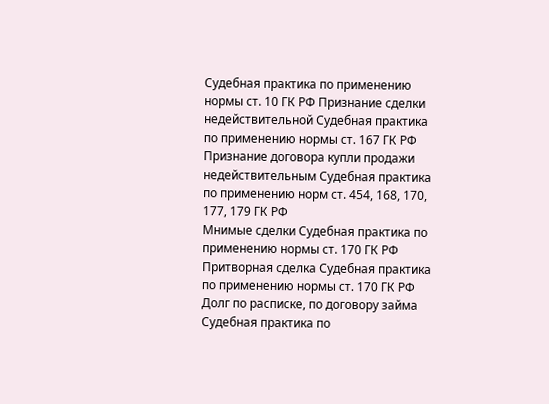Судебная практика по применению нормы ст. 10 ГК РФ Признание сделки недействительной Судебная практика по применению нормы ст. 167 ГК РФ Признание договора купли продажи недействительным Судебная практика по применению норм ст. 454, 168, 170, 177, 179 ГК РФ
Мнимые сделки Судебная практика по применению нормы ст. 170 ГК РФ Притворная сделка Судебная практика по применению нормы ст. 170 ГК РФ Долг по расписке, по договору займа Судебная практика по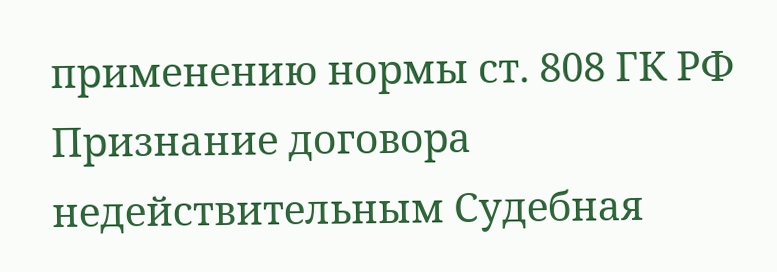применению нормы ст. 808 ГК РФ Признание договора недействительным Судебная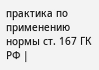практика по применению нормы ст. 167 ГК РФ |